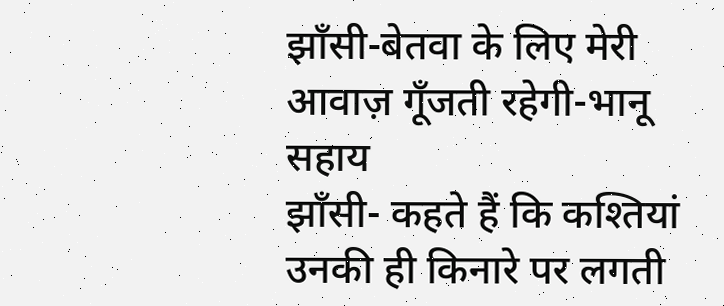झाँसी-बेतवा के लिए मेरी आवाज़ गूँजती रहेगी-भानू सहाय
झाँसी- कहते हैं कि कश्तियां उनकी ही किनारे पर लगती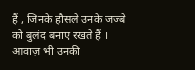हैं , जिनके हौसले उनके जज्बे को बुलंद बनाए रखते हैं । आवाज़ भी उनकी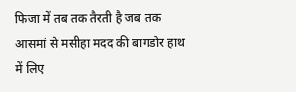फिजा में तब तक तैरती है जब तक आसमां से मसीहा मदद की बागडोर हाथ में लिए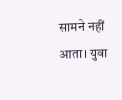सामने नहीं आता। युवा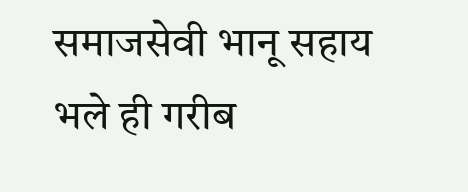समाजसेवी भानू सहाय भले ही गरीब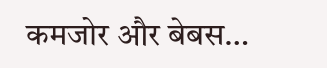कमजोर और बेबस…